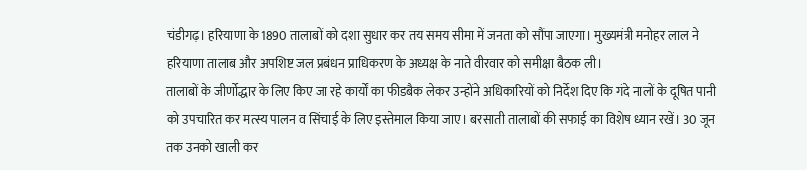चंडीगढ़। हरियाणा के 1890 तालाबों को दशा सुधार कर तय समय सीमा में जनता को सौंपा जाएगा। मुख्यमंत्री मनोहर लाल ने हरियाणा तालाब और अपशिष्ट जल प्रबंधन प्राधिकरण के अध्यक्ष के नाते वीरवार को समीक्षा बैठक ली।
तालाबों के जीर्णोद्धार के लिए किए जा रहे कार्यों का फीडबैक लेकर उन्होंने अधिकारियों को निर्देश दिए कि गंदे नालों के दूषित पानी को उपचारित कर मत्स्य पालन व सिंचाई के लिए इस्तेमाल किया जाए। बरसाती तालाबों की सफाई का विशेष ध्यान रखें। 30 जून तक उनको खाली कर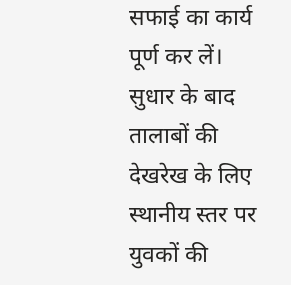सफाई का कार्य पूर्ण कर लें। सुधार के बाद तालाबों की देखरेख के लिए स्थानीय स्तर पर युवकों की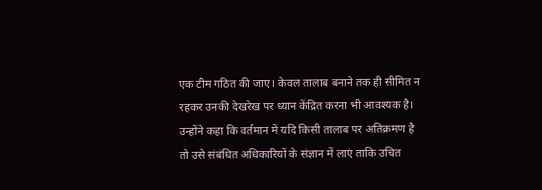एक टीम गठित की जाए। केवल तालाब बनाने तक ही सीमित न रहकर उनकी देखरेख पर ध्यान केंद्रित करना भी आवश्यक है। उन्होंने कहा कि वर्तमान में यदि किसी तालाब पर अतिक्रमण है तो उसे संबंधित अधिकारियों के संज्ञान में लाएं ताकि उचित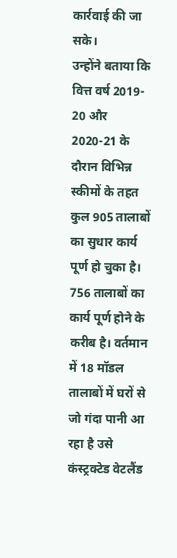कार्रवाई की जा सके।
उन्होंने बताया कि वित्त वर्ष 2019- 20 और 2020-21 के दौरान विभिन्न स्कीमों के तहत कुल 905 तालाबों का सुधार कार्य पूर्ण हो चुका है। 756 तालाबों का कार्य पूर्ण होने के करीब है। वर्तमान में 18 मॉडल तालाबों में घरों से जो गंदा पानी आ रहा है उसे कंस्ट्रक्टेड वेटलैंड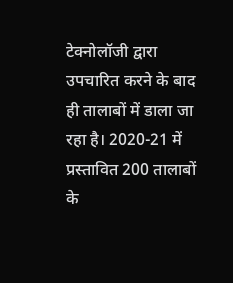टेक्नोलॉजी द्वारा उपचारित करने के बाद ही तालाबों में डाला जा रहा है। 2020-21 में प्रस्तावित 200 तालाबों के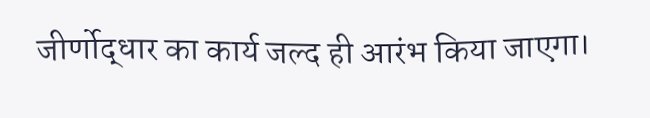जीर्णोद्धार का कार्य जल्द ही आरंभ किया जाएगा।